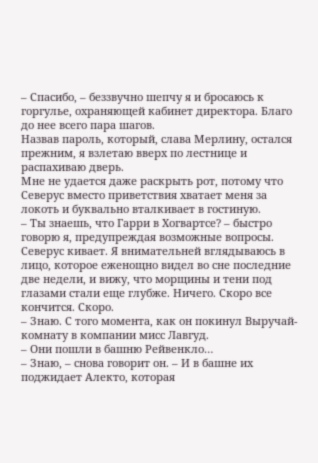– Спасибо, – беззвучно шепчу я и бросаюсь к горгулье, охраняющей кабинет директора. Благо до нее всего пара шагов.
Назвав пароль, который, слава Мерлину, остался прежним, я взлетаю вверх по лестнице и распахиваю дверь.
Мне не удается даже раскрыть рот, потому что Северус вместо приветствия хватает меня за локоть и буквально вталкивает в гостиную.
– Ты знаешь, что Гарри в Хогвартсе? – быстро говорю я, предупреждая возможные вопросы.
Северус кивает. Я внимательней вглядываюсь в лицо, которое еженощно видел во сне последние две недели, и вижу, что морщины и тени под глазами стали еще глубже. Ничего. Скоро все кончится. Скоро.
– Знаю. С того момента, как он покинул Выручай-комнату в компании мисс Лавгуд.
– Они пошли в башню Рейвенкло…
– Знаю, – снова говорит он. – И в башне их поджидает Алекто, которая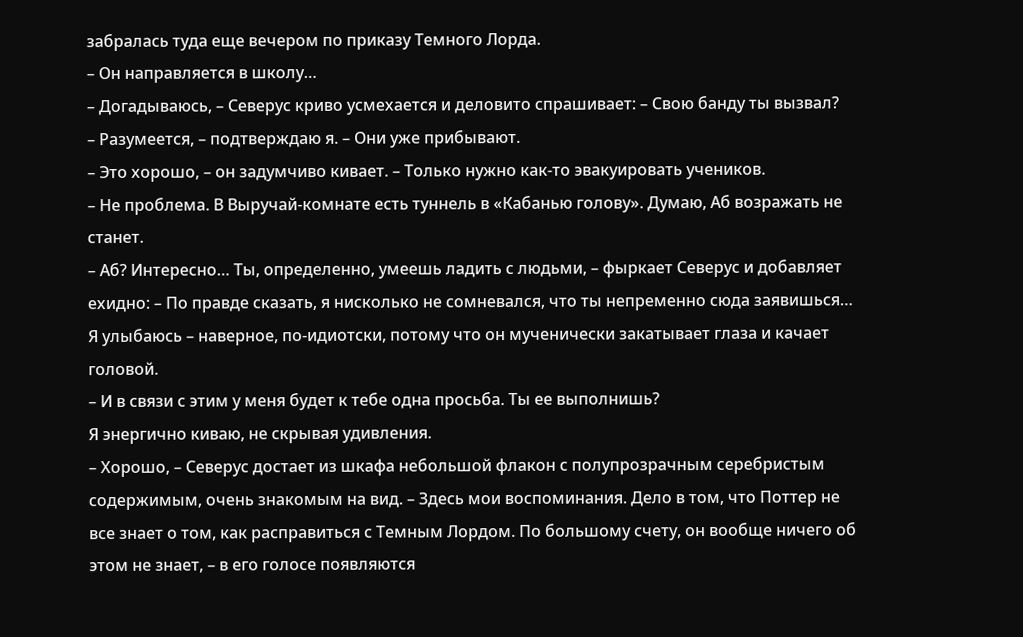забралась туда еще вечером по приказу Темного Лорда.
– Он направляется в школу…
– Догадываюсь, – Северус криво усмехается и деловито спрашивает: – Свою банду ты вызвал?
– Разумеется, – подтверждаю я. – Они уже прибывают.
– Это хорошо, – он задумчиво кивает. – Только нужно как-то эвакуировать учеников.
– Не проблема. В Выручай-комнате есть туннель в «Кабанью голову». Думаю, Аб возражать не станет.
– Аб? Интересно… Ты, определенно, умеешь ладить с людьми, – фыркает Северус и добавляет ехидно: – По правде сказать, я нисколько не сомневался, что ты непременно сюда заявишься…
Я улыбаюсь – наверное, по-идиотски, потому что он мученически закатывает глаза и качает головой.
– И в связи с этим у меня будет к тебе одна просьба. Ты ее выполнишь?
Я энергично киваю, не скрывая удивления.
– Хорошо, – Северус достает из шкафа небольшой флакон с полупрозрачным серебристым содержимым, очень знакомым на вид. – Здесь мои воспоминания. Дело в том, что Поттер не все знает о том, как расправиться с Темным Лордом. По большому счету, он вообще ничего об этом не знает, – в его голосе появляются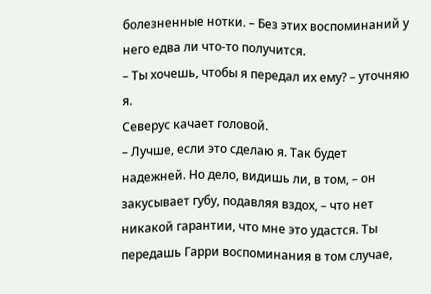болезненные нотки. – Без этих воспоминаний у него едва ли что-то получится.
– Ты хочешь, чтобы я передал их ему? – уточняю я.
Северус качает головой.
– Лучше, если это сделаю я. Так будет надежней. Но дело, видишь ли, в том, – он закусывает губу, подавляя вздох, – что нет никакой гарантии, что мне это удастся. Ты передашь Гарри воспоминания в том случае,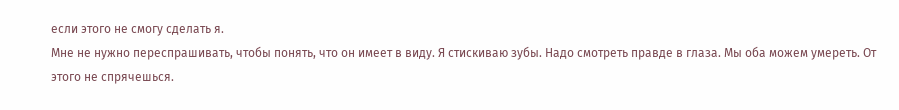если этого не смогу сделать я.
Мне не нужно переспрашивать, чтобы понять, что он имеет в виду. Я стискиваю зубы. Надо смотреть правде в глаза. Мы оба можем умереть. От этого не спрячешься.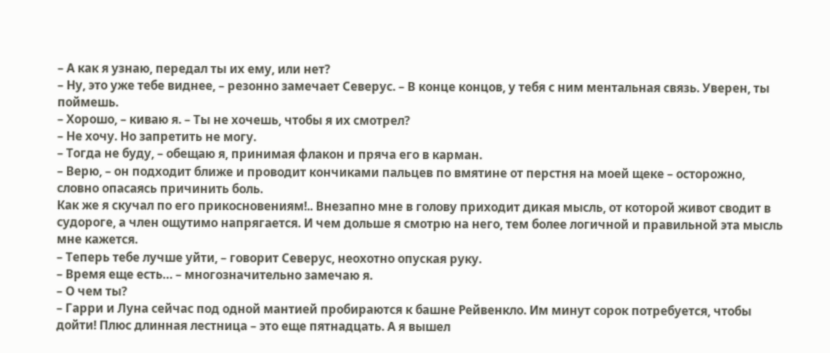– А как я узнаю, передал ты их ему, или нет?
– Ну, это уже тебе виднее, – резонно замечает Северус. – В конце концов, у тебя с ним ментальная связь. Уверен, ты поймешь.
– Хорошо, – киваю я. – Ты не хочешь, чтобы я их смотрел?
– Не хочу. Но запретить не могу.
– Тогда не буду, – обещаю я, принимая флакон и пряча его в карман.
– Верю, – он подходит ближе и проводит кончиками пальцев по вмятине от перстня на моей щеке – осторожно, словно опасаясь причинить боль.
Как же я скучал по его прикосновениям!.. Внезапно мне в голову приходит дикая мысль, от которой живот сводит в судороге, а член ощутимо напрягается. И чем дольше я смотрю на него, тем более логичной и правильной эта мысль мне кажется.
– Теперь тебе лучше уйти, – говорит Северус, неохотно опуская руку.
– Время еще есть… – многозначительно замечаю я.
– О чем ты?
– Гарри и Луна сейчас под одной мантией пробираются к башне Рейвенкло. Им минут сорок потребуется, чтобы дойти! Плюс длинная лестница – это еще пятнадцать. А я вышел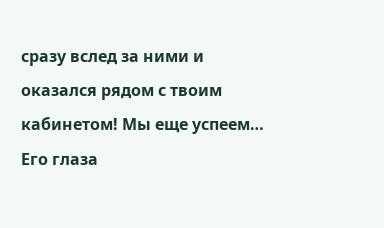сразу вслед за ними и оказался рядом с твоим кабинетом! Мы еще успеем…
Его глаза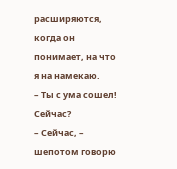расширяются, когда он понимает, на что я на намекаю.
– Ты с ума сошел! Сейчас?
– Сейчас, – шепотом говорю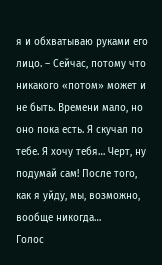я и обхватываю руками его лицо. – Сейчас, потому что никакого «потом» может и не быть. Времени мало, но оно пока есть. Я скучал по тебе. Я хочу тебя… Черт, ну подумай сам! После того, как я уйду, мы, возможно, вообще никогда…
Голос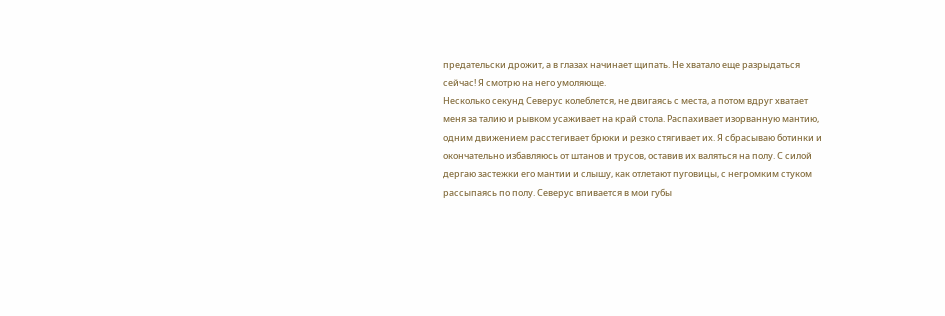предательски дрожит, а в глазах начинает щипать. Не хватало еще разрыдаться сейчас! Я смотрю на него умоляюще.
Несколько секунд Северус колеблется, не двигаясь с места, а потом вдруг хватает меня за талию и рывком усаживает на край стола. Распахивает изорванную мантию, одним движением расстегивает брюки и резко стягивает их. Я сбрасываю ботинки и окончательно избавляюсь от штанов и трусов, оставив их валяться на полу. С силой дергаю застежки его мантии и слышу, как отлетают пуговицы, с негромким стуком рассыпаясь по полу. Северус впивается в мои губы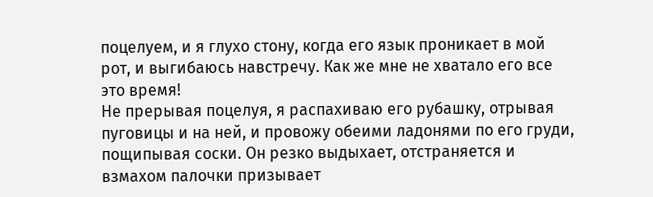поцелуем, и я глухо стону, когда его язык проникает в мой рот, и выгибаюсь навстречу. Как же мне не хватало его все это время!
Не прерывая поцелуя, я распахиваю его рубашку, отрывая пуговицы и на ней, и провожу обеими ладонями по его груди, пощипывая соски. Он резко выдыхает, отстраняется и взмахом палочки призывает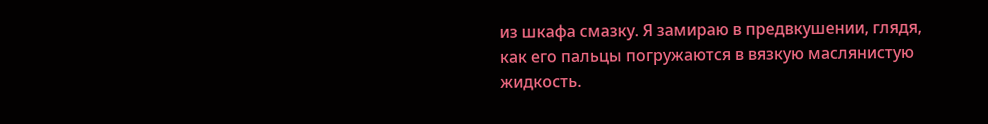из шкафа смазку. Я замираю в предвкушении, глядя, как его пальцы погружаются в вязкую маслянистую жидкость.